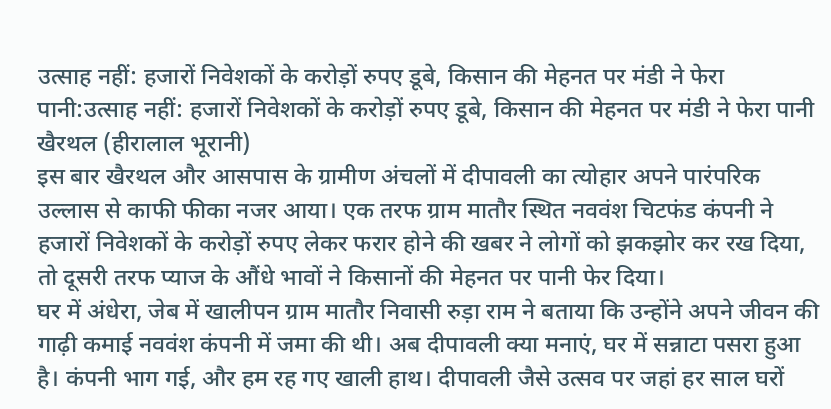उत्साह नहीं: हजारों निवेशकों के करोड़ों रुपए डूबे, किसान की मेहनत पर मंडी ने फेरा पानी:उत्साह नहीं: हजारों निवेशकों के करोड़ों रुपए डूबे, किसान की मेहनत पर मंडी ने फेरा पानी
खैरथल (हीरालाल भूरानी)
इस बार खैरथल और आसपास के ग्रामीण अंचलों में दीपावली का त्योहार अपने पारंपरिक उल्लास से काफी फीका नजर आया। एक तरफ ग्राम मातौर स्थित नववंश चिटफंड कंपनी ने हजारों निवेशकों के करोड़ों रुपए लेकर फरार होने की खबर ने लोगों को झकझोर कर रख दिया, तो दूसरी तरफ प्याज के औंधे भावों ने किसानों की मेहनत पर पानी फेर दिया।
घर में अंधेरा, जेब में खालीपन ग्राम मातौर निवासी रुड़ा राम ने बताया कि उन्होंने अपने जीवन की गाढ़ी कमाई नववंश कंपनी में जमा की थी। अब दीपावली क्या मनाएं, घर में सन्नाटा पसरा हुआ है। कंपनी भाग गई, और हम रह गए खाली हाथ। दीपावली जैसे उत्सव पर जहां हर साल घरों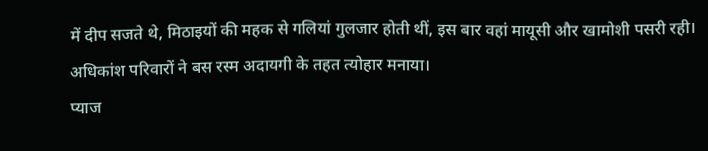में दीप सजते थे, मिठाइयों की महक से गलियां गुलजार होती थीं, इस बार वहां मायूसी और खामोशी पसरी रही। अधिकांश परिवारों ने बस रस्म अदायगी के तहत त्योहार मनाया।
प्याज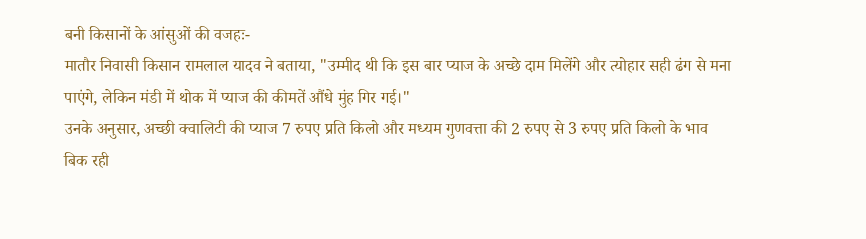बनी किसानों के आंसुओं की वजहः-
मातौर निवासी किसान रामलाल यादव ने बताया, "उम्मीद थी कि इस बार प्याज के अच्छे दाम मिलेंगे और त्योहार सही ढंग से मना पाएंगे, लेकिन मंडी में थोक में प्याज की कीमतें औंधे मुंह गिर गई।"
उनके अनुसार, अच्छी क्वालिटी की प्याज 7 रुपए प्रति किलो और मध्यम गुणवत्ता की 2 रुपए से 3 रुपए प्रति किलो के भाव बिक रही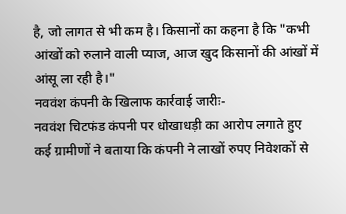है, जो लागत से भी कम है। किसानों का कहना है कि "कभी आंखों को रुलाने वाली प्याज, आज खुद किसानों की आंखों में आंसू ला रही है।"
नववंश कंपनी के खिलाफ कार्रवाई जारीः-
नववंश चिटफंड कंपनी पर धोखाधड़ी का आरोप लगाते हुए कई ग्रामीणों ने बताया कि कंपनी ने लाखों रुपए निवेशकों से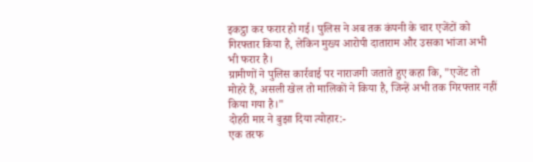इकट्ठा कर फरार हो गई। पुलिस ने अब तक कंपनी के चार एजेंटों को गिरफ्तार किया है, लेकिन मुख्य आरोपी दाताराम और उसका भांजा अभी भी फरार है।
ग्रामीणों ने पुलिस कार्रवाई पर नाराजगी जताते हुए कहा कि, "एजेंट तो मोहरे हैं, असली खेल तो मालिकों ने किया है, जिन्हें अभी तक गिरफ्तार नहीं किया गया है।"
दोहरी मार ने बुझा दिया त्योहार:-
एक तरफ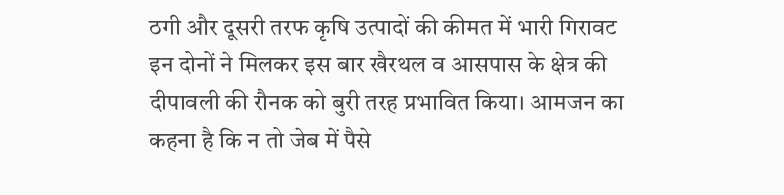ठगी और दूसरी तरफ कृषि उत्पादों की कीमत में भारी गिरावट इन दोनों ने मिलकर इस बार खैरथल व आसपास के क्षेत्र की दीपावली की रौनक को बुरी तरह प्रभावित किया। आमजन का कहना है कि न तो जेब में पैसे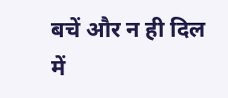बचें और न ही दिल में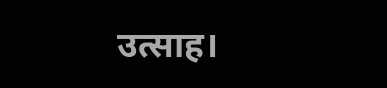उत्साह।